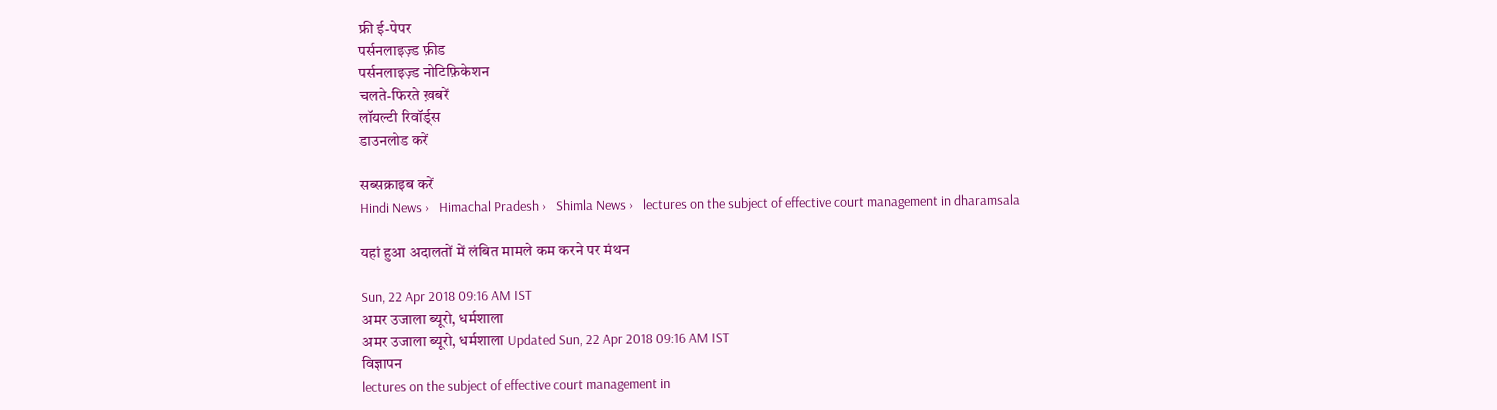फ्री ई-पेपर
पर्सनलाइज़्ड फ़ीड
पर्सनलाइज़्ड नोटिफ़िकेशन
चलते-फिरते ख़बरें
लॉयल्टी रिवॉर्ड्स
डाउनलोड करें

सब्सक्राइब करें
Hindi News ›   Himachal Pradesh ›   Shimla News ›   lectures on the subject of effective court management in dharamsala

यहां हुआ अदालतों में लंबित मामले कम करने पर मंथन

Sun, 22 Apr 2018 09:16 AM IST
अमर उजाला ब्यूरो, धर्मशाला
अमर उजाला ब्यूरो, धर्मशाला Updated Sun, 22 Apr 2018 09:16 AM IST
विज्ञापन
lectures on the subject of effective court management in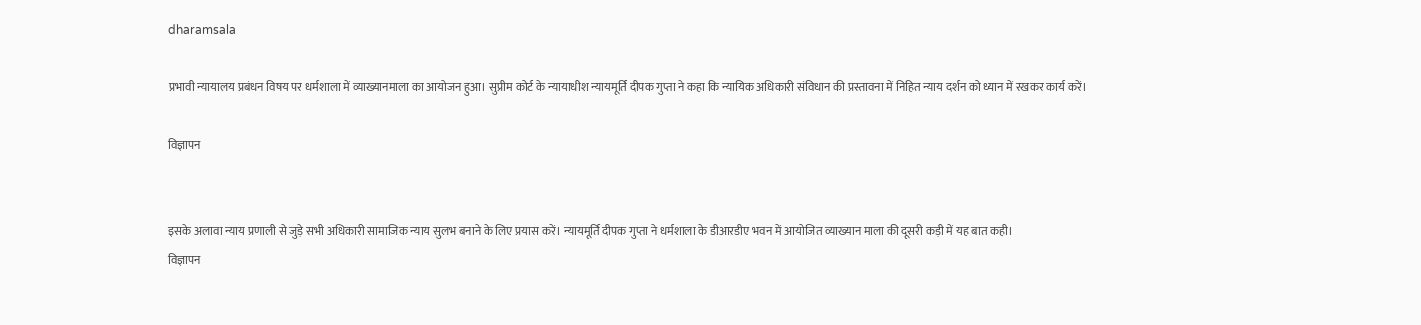dharamsala

प्रभावी न्यायालय प्रबंधन विषय पर धर्मशाला में व्याख्यानमाला का आयोजन हुआ। सुप्रीम कोर्ट के न्यायाधीश न्यायमूर्ति दीपक गुप्ता ने कहा कि न्यायिक अधिकारी संविधान की प्रस्तावना में निहित न्याय दर्शन को ध्यान में रखकर कार्य करें।

विज्ञापन


इसके अलावा न्याय प्रणाली से जुड़े सभी अधिकारी सामाजिक न्याय सुलभ बनाने के लिए प्रयास करें। न्यायमूर्ति दीपक गुप्ता ने धर्मशाला के डीआरडीए भवन में आयोजित व्याख्यान माला की दूसरी कड़ी में यह बात कही।
विज्ञापन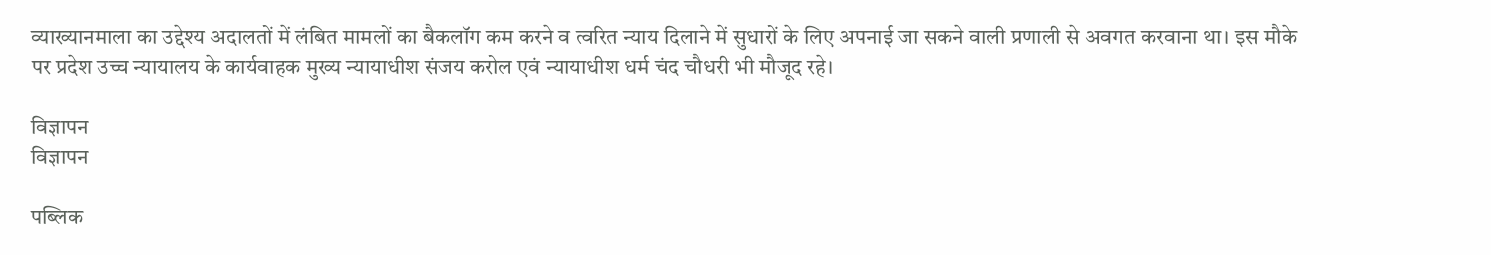व्याख्यानमाला का उद्देश्य अदालतों में लंबित मामलों का बैकलॉग कम करने व त्वरित न्याय दिलाने में सुधारों के लिए अपनाई जा सकने वाली प्रणाली से अवगत करवाना था। इस मौके पर प्रदेश उच्च न्यायालय के कार्यवाहक मुख्य न्यायाधीश संजय करोल एवं न्यायाधीश धर्म चंद चौधरी भी मौजूद रहे।

विज्ञापन
विज्ञापन

पब्लिक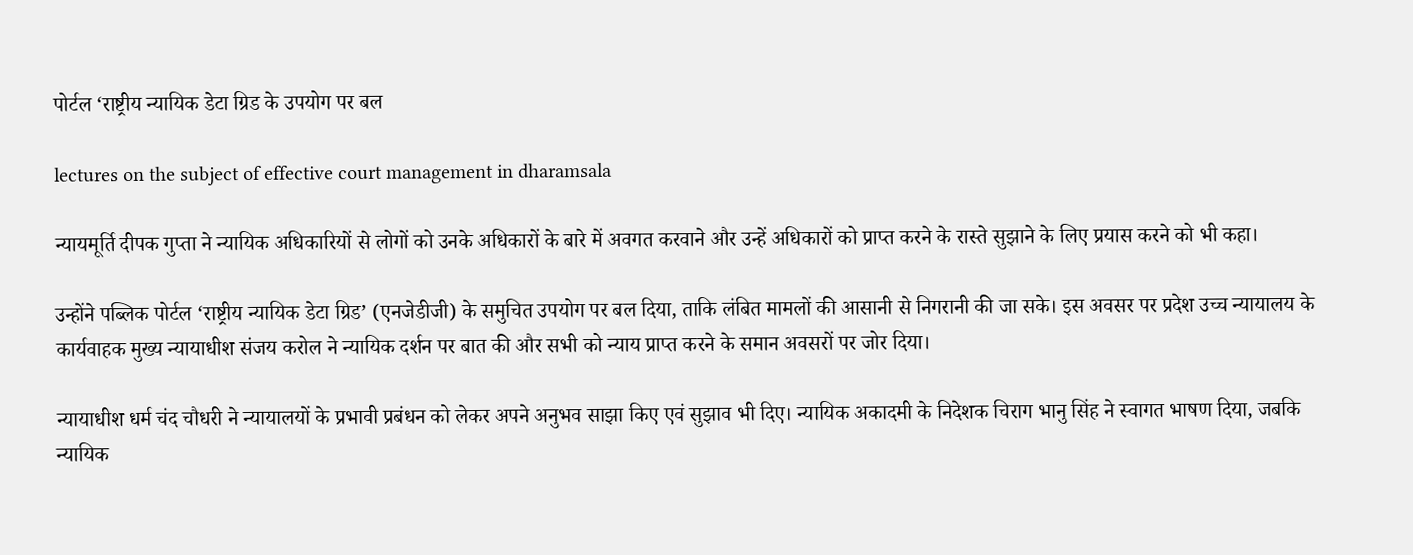पोर्टल ‘राष्ट्रीय न्यायिक डेटा ग्रिड के उपयोग पर बल

lectures on the subject of effective court management in dharamsala

न्यायमूर्ति दीपक गुप्ता ने न्यायिक अधिकारियों से लोगों को उनके अधिकारों के बारे में अवगत करवाने और उन्हें अधिकारों को प्राप्त करने के रास्ते सुझाने के लिए प्रयास करने को भी कहा।

उन्होंने पब्लिक पोर्टल ‘राष्ट्रीय न्यायिक डेटा ग्रिड’ (एनजेडीजी) के समुचित उपयोग पर बल दिया, ताकि लंबित मामलों की आसानी से निगरानी की जा सके। इस अवसर पर प्रदेश उच्च न्यायालय के कार्यवाहक मुख्य न्यायाधीश संजय करोल ने न्यायिक दर्शन पर बात की और सभी को न्याय प्राप्त करने के समान अवसरों पर जोर दिया।

न्यायाधीश धर्म चंद चौधरी ने न्यायालयों के प्रभावी प्रबंधन को लेकर अपने अनुभव साझा किए एवं सुझाव भी दिए। न्यायिक अकादमी के निदेशक चिराग भानु सिंह ने स्वागत भाषण दिया, जबकि न्यायिक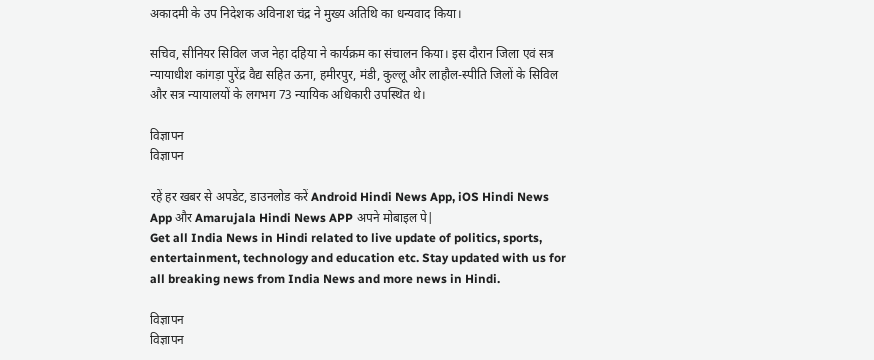अकादमी के उप निदेशक अविनाश चंद्र ने मुख्य अतिथि का धन्यवाद किया।

सचिव, सीनियर सिविल जज नेहा दहिया ने कार्यक्रम का संचालन किया। इस दौरान जिला एवं सत्र न्यायाधीश कांगड़ा पुरेंद्र वैद्य सहित ऊना, हमीरपुर, मंडी, कुल्लू और लाहौल-स्पीति जिलों के सिविल और सत्र न्यायालयों के लगभग 73 न्यायिक अधिकारी उपस्थित थे।

विज्ञापन
विज्ञापन

रहें हर खबर से अपडेट, डाउनलोड करें Android Hindi News App, iOS Hindi News App और Amarujala Hindi News APP अपने मोबाइल पे|
Get all India News in Hindi related to live update of politics, sports, entertainment, technology and education etc. Stay updated with us for all breaking news from India News and more news in Hindi.

विज्ञापन
विज्ञापन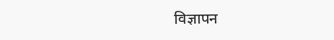विज्ञापन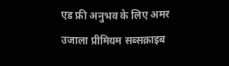एड फ्री अनुभव के लिए अमर उजाला प्रीमियम सब्सक्राइब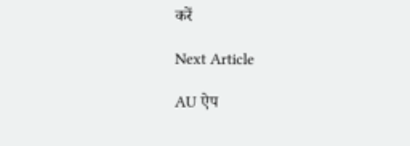करें

Next Article

AU ऐप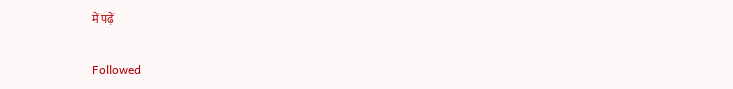में पढ़ें

Followed